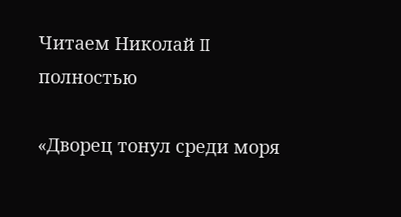Читаем Николай II полностью

«Дворец тонул среди моря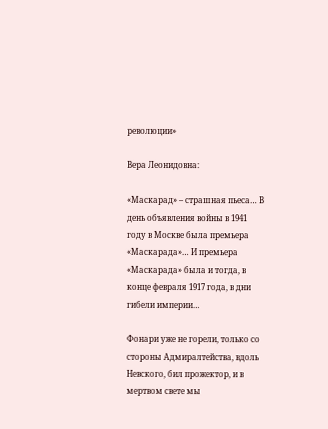революции»

Вера Леонидовна:

«Маскарад» – страшная пьеса… В день объявления войны в 1941 году в Москве была премьера «Маскарада»… И премьера «Маскарада» была и тогда, в конце февраля 1917 года, в дни гибели империи…

Фонари уже не горели, только со стороны Адмиралтейства, вдоль Невского, бил прожектор, и в мертвом свете мы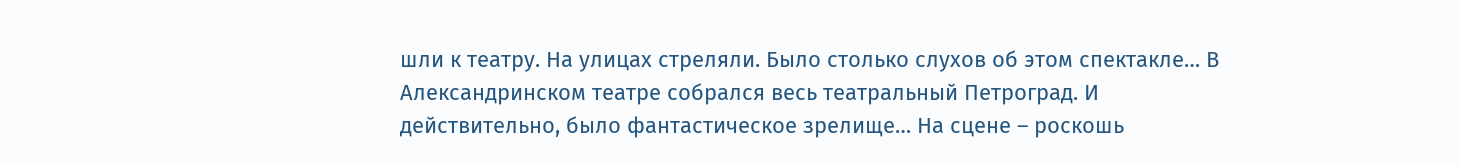шли к театру. На улицах стреляли. Было столько слухов об этом спектакле… В Александринском театре собрался весь театральный Петроград. И действительно, было фантастическое зрелище… На сцене – роскошь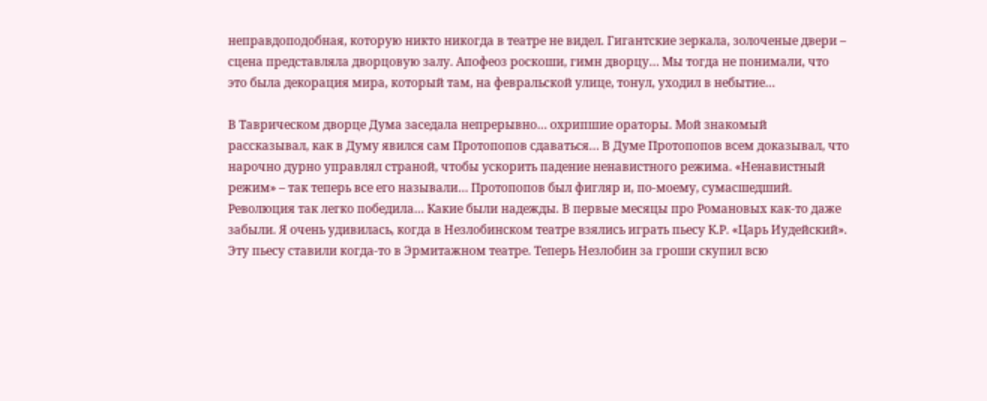неправдоподобная, которую никто никогда в театре не видел. Гигантские зеркала, золоченые двери – сцена представляла дворцовую залу. Апофеоз роскоши, гимн дворцу… Мы тогда не понимали, что это была декорация мира, который там, на февральской улице, тонул, уходил в небытие…

В Таврическом дворце Дума заседала непрерывно… охрипшие ораторы. Мой знакомый рассказывал, как в Думу явился сам Протопопов сдаваться… В Думе Протопопов всем доказывал, что нарочно дурно управлял страной, чтобы ускорить падение ненавистного режима. «Ненавистный режим» – так теперь все его называли… Протопопов был фигляр и, по-моему, сумасшедший. Революция так легко победила… Какие были надежды. В первые месяцы про Романовых как-то даже забыли. Я очень удивилась, когда в Незлобинском театре взялись играть пьесу К.Р. «Царь Иудейский». Эту пьесу ставили когда-то в Эрмитажном театре. Теперь Незлобин за гроши скупил всю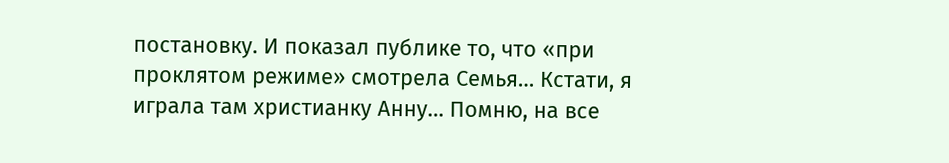постановку. И показал публике то, что «при проклятом режиме» смотрела Семья… Кстати, я играла там христианку Анну… Помню, на все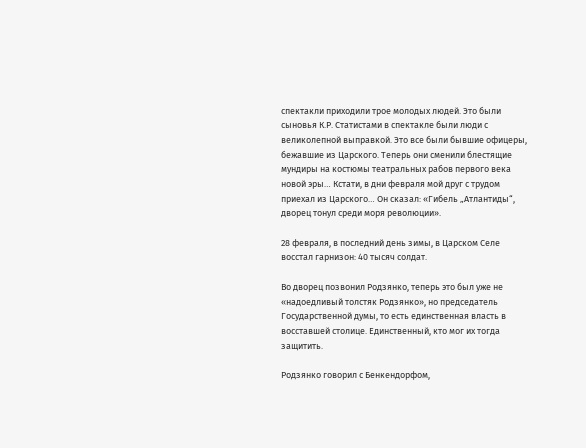спектакли приходили трое молодых людей. Это были сыновья К.Р. Статистами в спектакле были люди с великолепной выправкой. Это все были бывшие офицеры, бежавшие из Царского. Теперь они сменили блестящие мундиры на костюмы театральных рабов первого века новой эры… Кстати, в дни февраля мой друг с трудом приехал из Царского… Он сказал: «Гибель „Атлантиды“, дворец тонул среди моря революции».

28 февраля, в последний день зимы, в Царском Селе восстал гарнизон: 40 тысяч солдат.

Во дворец позвонил Родзянко, теперь это был уже не «надоедливый толстяк Родзянко», но председатель Государственной думы, то есть единственная власть в восставшей столице. Единственный, кто мог их тогда защитить.

Родзянко говорил с Бенкендорфом,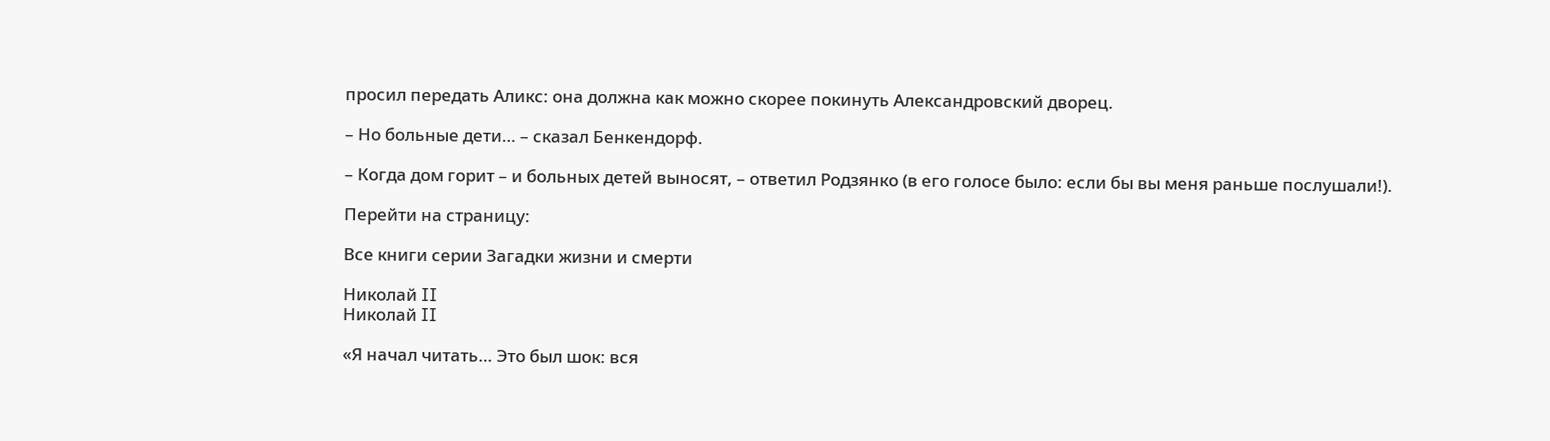просил передать Аликс: она должна как можно скорее покинуть Александровский дворец.

– Но больные дети… – сказал Бенкендорф.

– Когда дом горит – и больных детей выносят, – ответил Родзянко (в его голосе было: если бы вы меня раньше послушали!).

Перейти на страницу:

Все книги серии Загадки жизни и смерти

Николай II
Николай II

«Я начал читать… Это был шок: вся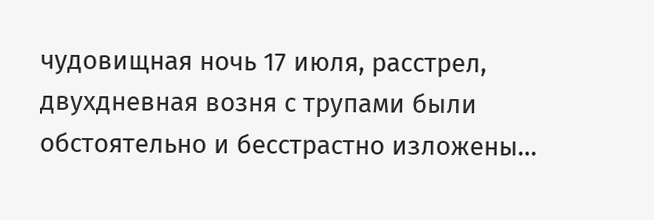чудовищная ночь 17 июля, расстрел, двухдневная возня с трупами были обстоятельно и бесстрастно изложены…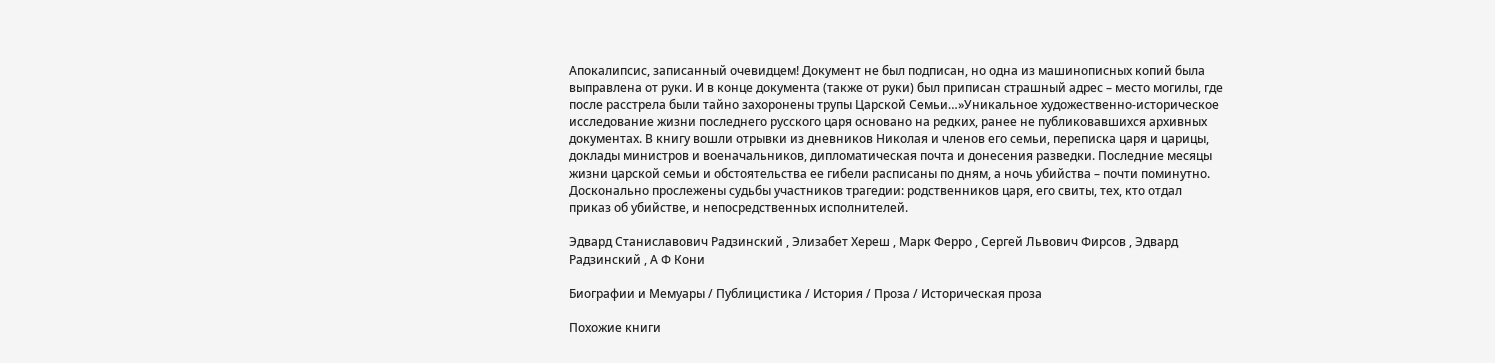Апокалипсис, записанный очевидцем! Документ не был подписан, но одна из машинописных копий была выправлена от руки. И в конце документа (также от руки) был приписан страшный адрес – место могилы, где после расстрела были тайно захоронены трупы Царской Семьи…»Уникальное художественно-историческое исследование жизни последнего русского царя основано на редких, ранее не публиковавшихся архивных документах. В книгу вошли отрывки из дневников Николая и членов его семьи, переписка царя и царицы, доклады министров и военачальников, дипломатическая почта и донесения разведки. Последние месяцы жизни царской семьи и обстоятельства ее гибели расписаны по дням, а ночь убийства – почти поминутно. Досконально прослежены судьбы участников трагедии: родственников царя, его свиты, тех, кто отдал приказ об убийстве, и непосредственных исполнителей.

Эдвард Станиславович Радзинский , Элизабет Хереш , Марк Ферро , Сергей Львович Фирсов , Эдвард Радзинский , А Ф Кони

Биографии и Мемуары / Публицистика / История / Проза / Историческая проза

Похожие книги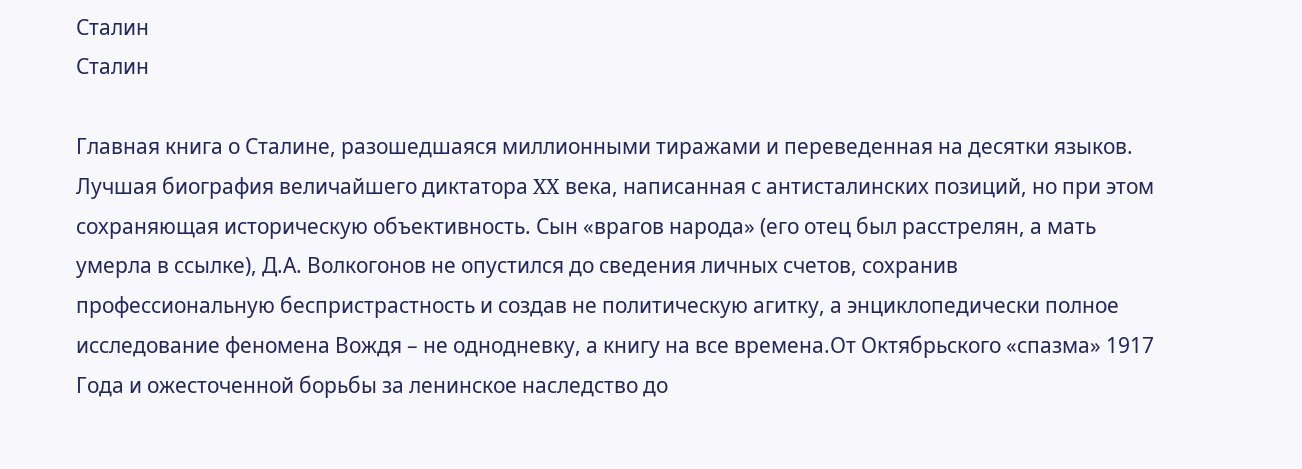Сталин
Сталин

Главная книга о Сталине, разошедшаяся миллионными тиражами и переведенная на десятки языков. Лучшая биография величайшего диктатора XX века, написанная с антисталинских позиций, но при этом сохраняющая историческую объективность. Сын «врагов народа» (его отец был расстрелян, а мать умерла в ссылке), Д.А. Волкогонов не опустился до сведения личных счетов, сохранив профессиональную беспристрастность и создав не политическую агитку, а энциклопедически полное исследование феномена Вождя – не однодневку, а книгу на все времена.От Октябрьского «спазма» 1917 Года и ожесточенной борьбы за ленинское наследство до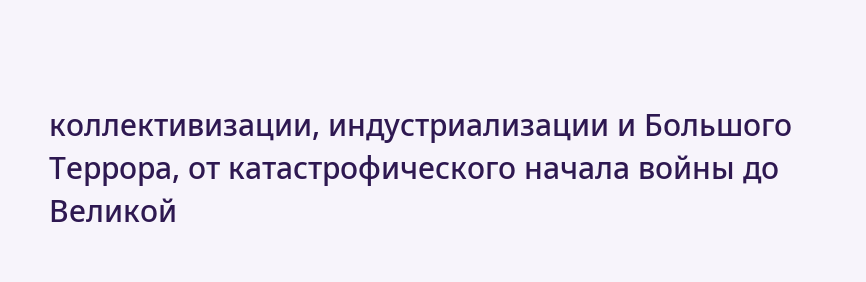коллективизации, индустриализации и Большого Террора, от катастрофического начала войны до Великой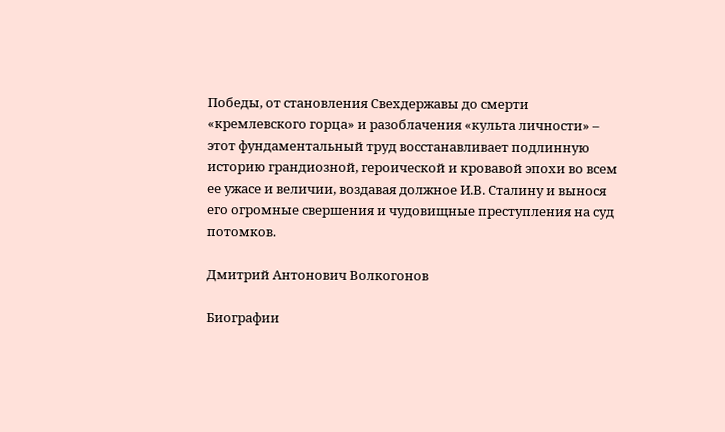Победы, от становления Свехдержавы до смерти «кремлевского горца» и разоблачения «культа личности» – этот фундаментальный труд восстанавливает подлинную историю грандиозной, героической и кровавой эпохи во всем ее ужасе и величии, воздавая должное И.В. Сталину и вынося его огромные свершения и чудовищные преступления на суд потомков.

Дмитрий Антонович Волкогонов

Биографии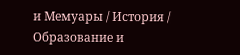и Мемуары / История / Образование и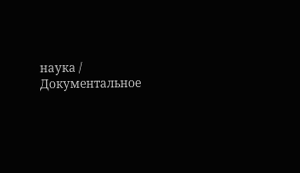наука / Документальное